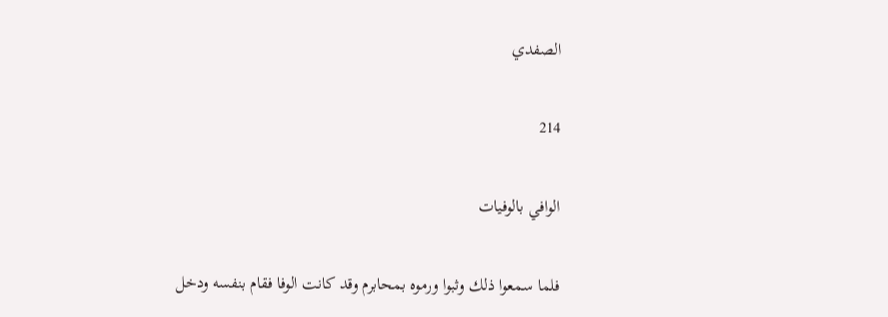الصفدي

214

الوافي بالوفيات

فلما سمعوا ذلك وثبوا ورموه بمحابرم وقد كانت الوفا فقام بنفسه ودخل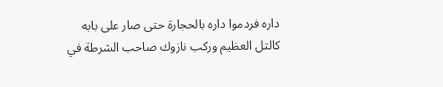داره فردموا داره بالحجارة حتى صار على بابه كالتل العظيم وركب نازوك صاحب الشرطة في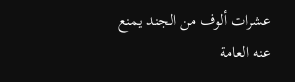عشرات ألوف من الجند يمنع عنه العامة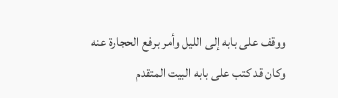ووقف على بابه إلى الليل وأمر برفع الحجارة عنه وكان قد كتب على بابه البيت المتقدم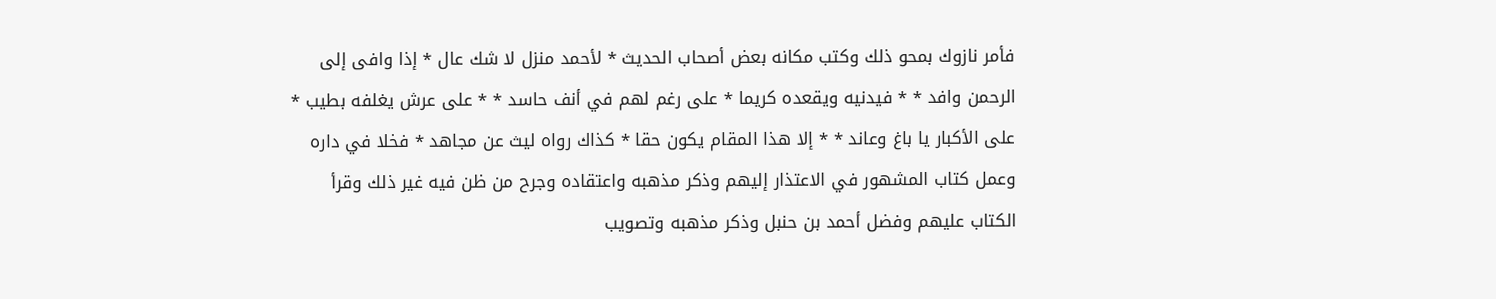فأمر نازوك بمحو ذلك وكتب مكانه بعض أصحاب الحديث * لأحمد منزل لا شك عال * إذا وافى إلى الرحمن وافد * * فيدنيه ويقعده كريما * على رغم لهم في أنف حاسد * * على عرش يغلفه بطيب * على الأكبار يا باغ وعاند * * إلا هذا المقام يكون حقا * كذاك رواه ليث عن مجاهد * فخلا في داره وعمل كتاب المشهور في الاعتذار إليهم وذكر مذهبه واعتقاده وجرح من ظن فيه غير ذلك وقرأ الكتاب عليهم وفضل أحمد بن حنبل وذكر مذهبه وتصويب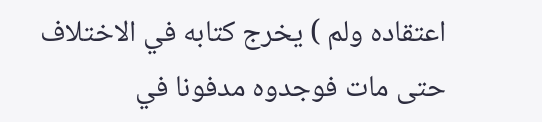اعتقاده ولم ) يخرج كتابه في الاختلاف حتى مات فوجدوه مدفونا في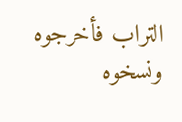التراب فأخرجوه ونسخوه